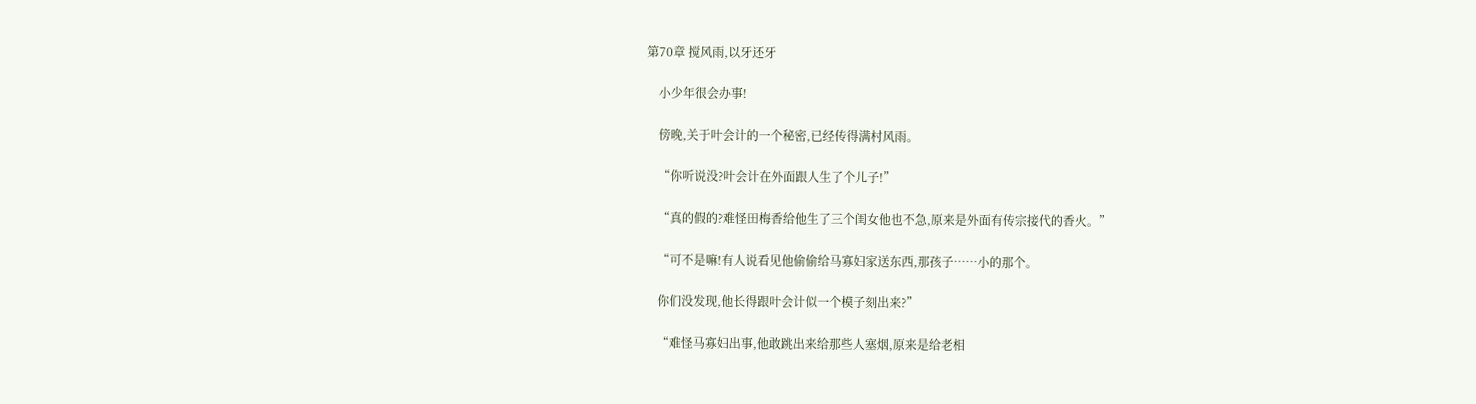第70章 搅风雨,以牙还牙

    小少年很会办事!

    傍晚,关于叶会计的一个秘密,已经传得满村风雨。

    “你听说没?叶会计在外面跟人生了个儿子!”

    “真的假的?难怪田梅香给他生了三个闺女他也不急,原来是外面有传宗接代的香火。”

    “可不是嘛!有人说看见他偷偷给马寡妇家送东西,那孩子……小的那个。

    你们没发现,他长得跟叶会计似一个模子刻出来?”

    “难怪马寡妇出事,他敢跳出来给那些人塞烟,原来是给老相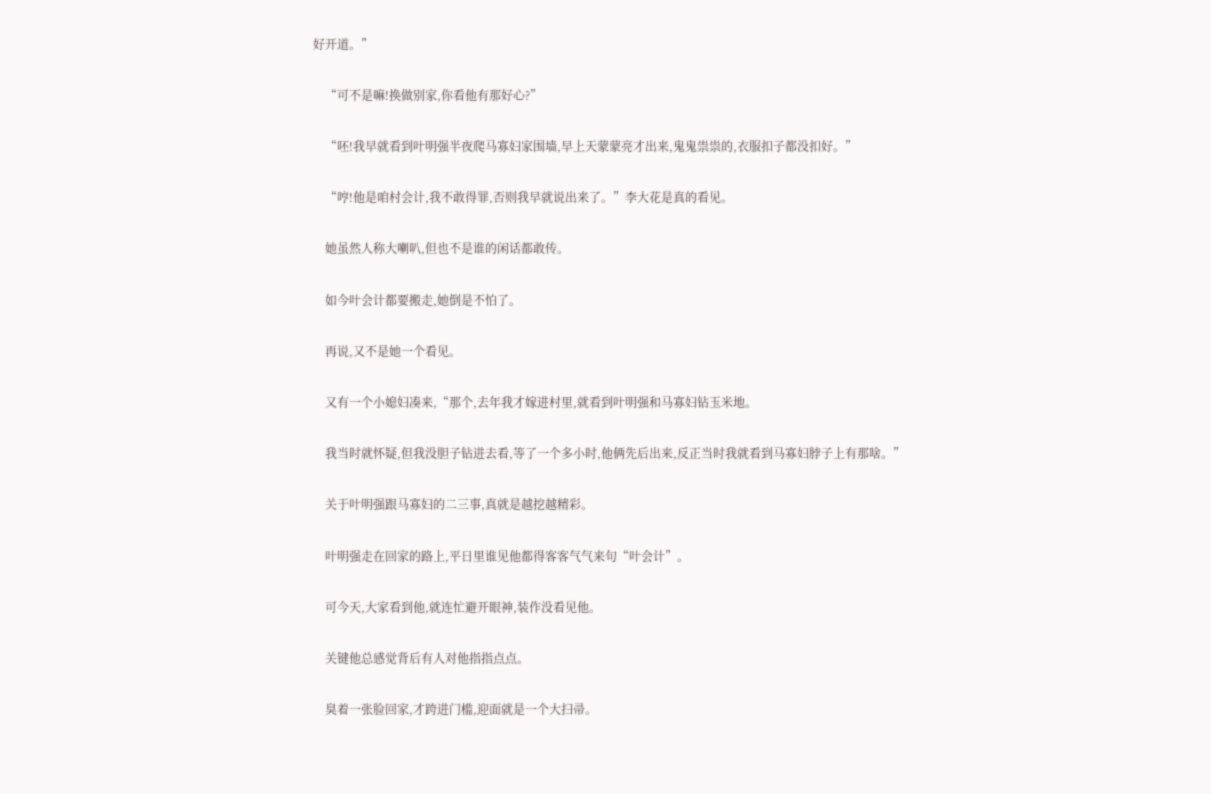好开道。”

    “可不是嘛!换做别家,你看他有那好心?”

    “呸!我早就看到叶明强半夜爬马寡妇家围墙,早上天蒙蒙亮才出来,鬼鬼祟祟的,衣服扣子都没扣好。”

    “哼!他是咱村会计,我不敢得罪,否则我早就说出来了。”李大花是真的看见。

    她虽然人称大喇叭,但也不是谁的闲话都敢传。

    如今叶会计都要搬走,她倒是不怕了。

    再说,又不是她一个看见。

    又有一个小媳妇凑来,“那个,去年我才嫁进村里,就看到叶明强和马寡妇钻玉米地。

    我当时就怀疑,但我没胆子钻进去看,等了一个多小时,他俩先后出来,反正当时我就看到马寡妇脖子上有那啥。”

    关于叶明强跟马寡妇的二三事,真就是越挖越精彩。

    叶明强走在回家的路上,平日里谁见他都得客客气气来句“叶会计”。

    可今天,大家看到他,就连忙避开眼神,装作没看见他。

    关键他总感觉背后有人对他指指点点。

    臭着一张脸回家,才跨进门槛,迎面就是一个大扫帚。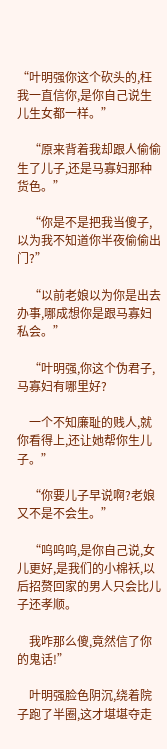“叶明强你这个砍头的,枉我一直信你,是你自己说生儿生女都一样。”

    “原来背着我却跟人偷偷生了儿子,还是马寡妇那种货色。”

    “你是不是把我当傻子,以为我不知道你半夜偷偷出门?”

    “以前老娘以为你是出去办事,哪成想你是跟马寡妇私会。”

    “叶明强,你这个伪君子,马寡妇有哪里好?

    一个不知廉耻的贱人,就你看得上,还让她帮你生儿子。”

    “你要儿子早说啊?老娘又不是不会生。”

    “呜呜呜,是你自己说,女儿更好,是我们的小棉袄,以后招赘回家的男人只会比儿子还孝顺。

    我咋那么傻,竟然信了你的鬼话!”

    叶明强脸色阴沉,绕着院子跑了半圈,这才堪堪夺走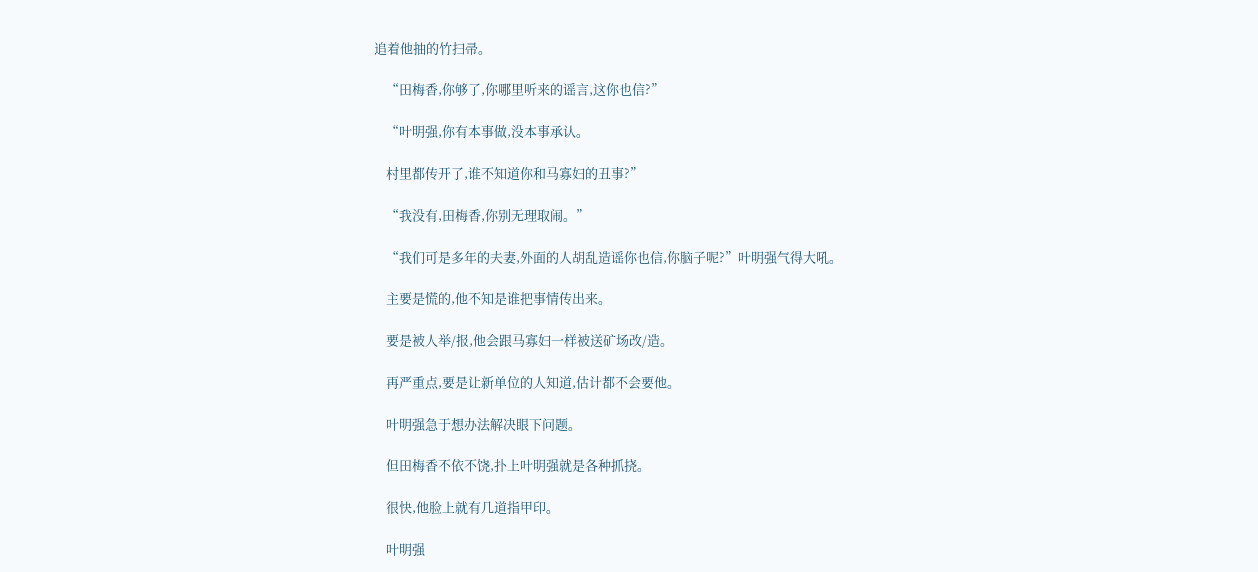追着他抽的竹扫帚。

    “田梅香,你够了,你哪里听来的谣言,这你也信?”

    “叶明强,你有本事做,没本事承认。

    村里都传开了,谁不知道你和马寡妇的丑事?”

    “我没有,田梅香,你别无理取闹。”

    “我们可是多年的夫妻,外面的人胡乱造谣你也信,你脑子呢?”叶明强气得大吼。

    主要是慌的,他不知是谁把事情传出来。

    要是被人举/报,他会跟马寡妇一样被送矿场改/造。

    再严重点,要是让新单位的人知道,估计都不会要他。

    叶明强急于想办法解决眼下问题。

    但田梅香不依不饶,扑上叶明强就是各种抓挠。

    很快,他脸上就有几道指甲印。

    叶明强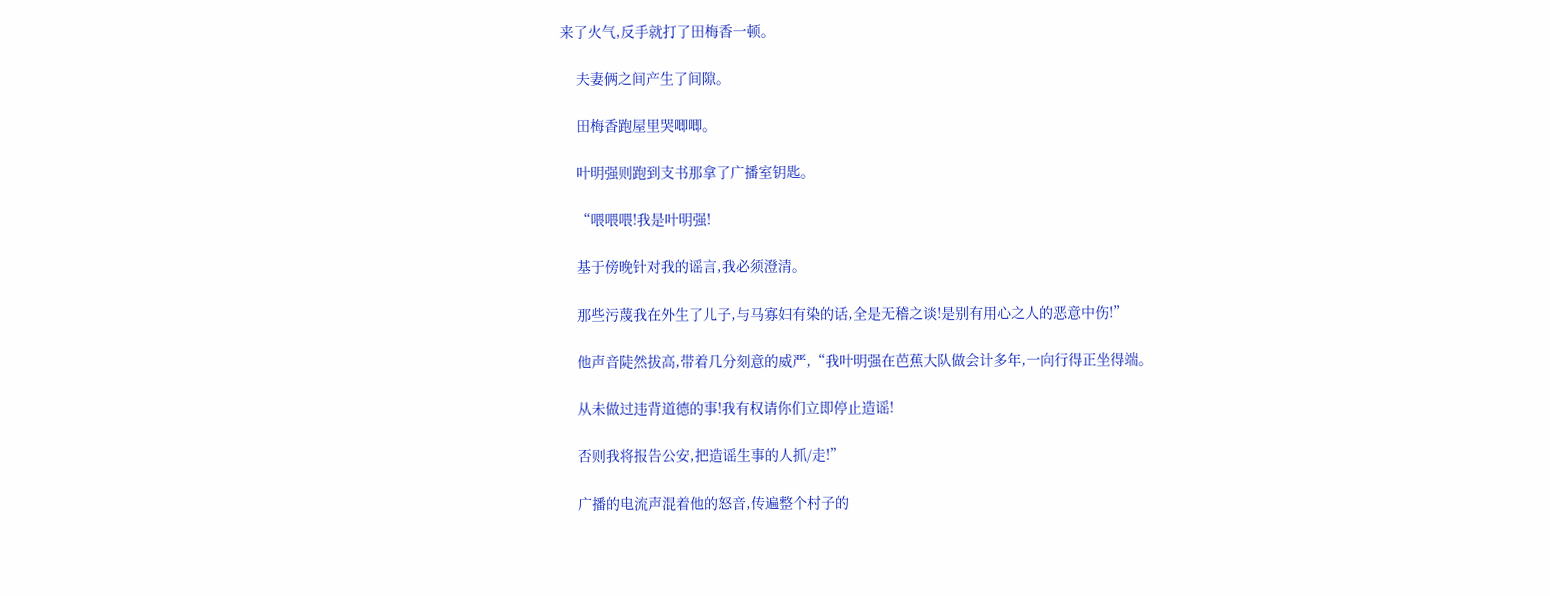来了火气,反手就打了田梅香一顿。

    夫妻俩之间产生了间隙。

    田梅香跑屋里哭唧唧。

    叶明强则跑到支书那拿了广播室钥匙。

    “喂喂喂!我是叶明强!

    基于傍晚针对我的谣言,我必须澄清。

    那些污蔑我在外生了儿子,与马寡妇有染的话,全是无稽之谈!是别有用心之人的恶意中伤!”

    他声音陡然拔高,带着几分刻意的威严,“我叶明强在芭蕉大队做会计多年,一向行得正坐得端。

    从未做过违背道德的事!我有权请你们立即停止造谣!

    否则我将报告公安,把造谣生事的人抓/走!”

    广播的电流声混着他的怒音,传遍整个村子的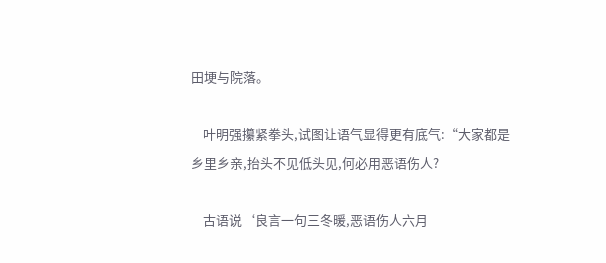田埂与院落。

    叶明强攥紧拳头,试图让语气显得更有底气:“大家都是乡里乡亲,抬头不见低头见,何必用恶语伤人?

    古语说‘良言一句三冬暖,恶语伤人六月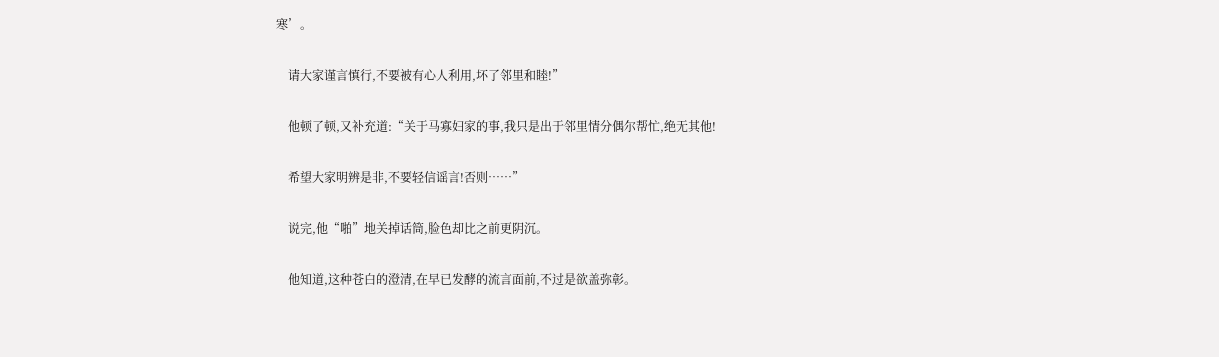寒’。

    请大家谨言慎行,不要被有心人利用,坏了邻里和睦!”

    他顿了顿,又补充道:“关于马寡妇家的事,我只是出于邻里情分偶尔帮忙,绝无其他!

    希望大家明辨是非,不要轻信谣言!否则……”

    说完,他“啪”地关掉话筒,脸色却比之前更阴沉。

    他知道,这种苍白的澄清,在早已发酵的流言面前,不过是欲盖弥彰。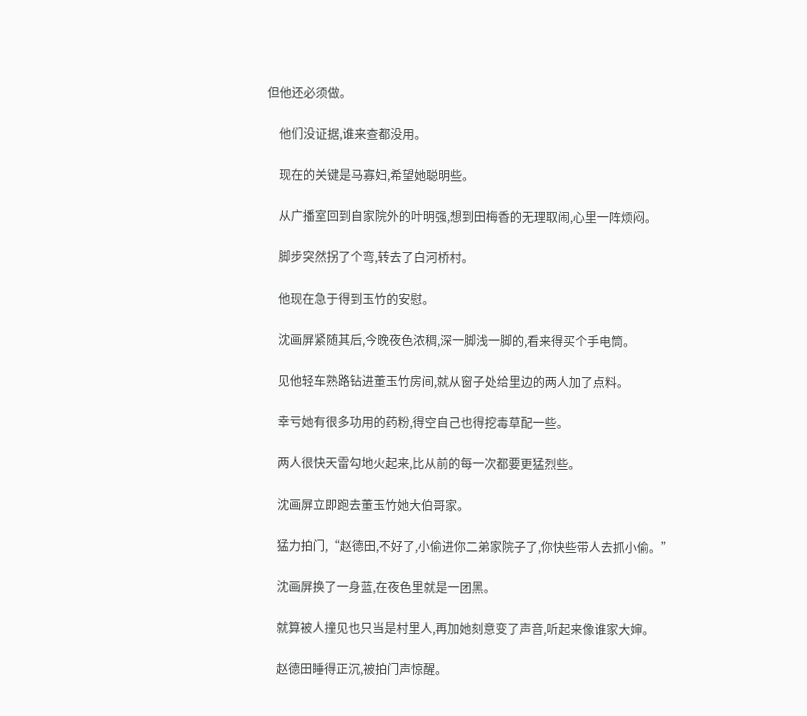但他还必须做。

    他们没证据,谁来查都没用。

    现在的关键是马寡妇,希望她聪明些。

    从广播室回到自家院外的叶明强,想到田梅香的无理取闹,心里一阵烦闷。

    脚步突然拐了个弯,转去了白河桥村。

    他现在急于得到玉竹的安慰。

    沈画屏紧随其后,今晚夜色浓稠,深一脚浅一脚的,看来得买个手电筒。

    见他轻车熟路钻进董玉竹房间,就从窗子处给里边的两人加了点料。

    幸亏她有很多功用的药粉,得空自己也得挖毒草配一些。

    两人很快天雷勾地火起来,比从前的每一次都要更猛烈些。

    沈画屏立即跑去董玉竹她大伯哥家。

    猛力拍门,“赵德田,不好了,小偷进你二弟家院子了,你快些带人去抓小偷。”

    沈画屏换了一身蓝,在夜色里就是一团黑。

    就算被人撞见也只当是村里人,再加她刻意变了声音,听起来像谁家大婶。

    赵德田睡得正沉,被拍门声惊醒。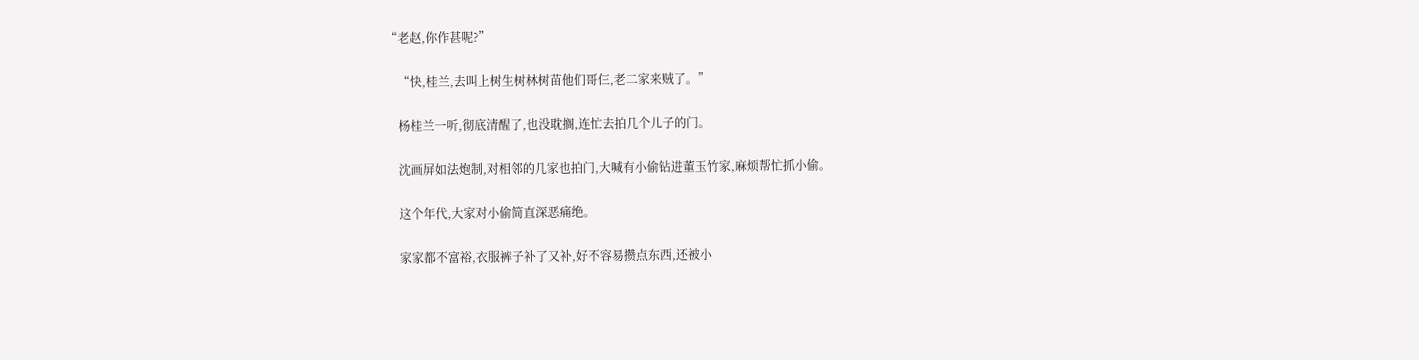“老赵,你作甚呢?”

    “快,桂兰,去叫上树生树林树苗他们哥仨,老二家来贼了。”

    杨桂兰一听,彻底清醒了,也没耽搁,连忙去拍几个儿子的门。

    沈画屏如法炮制,对相邻的几家也拍门,大喊有小偷钻进董玉竹家,麻烦帮忙抓小偷。

    这个年代,大家对小偷简直深恶痛绝。

    家家都不富裕,衣服裤子补了又补,好不容易攒点东西,还被小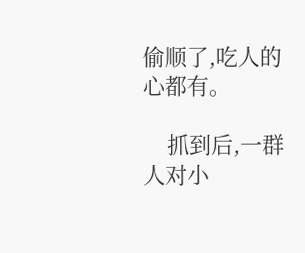偷顺了,吃人的心都有。

    抓到后,一群人对小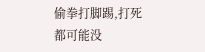偷拳打脚踢,打死都可能没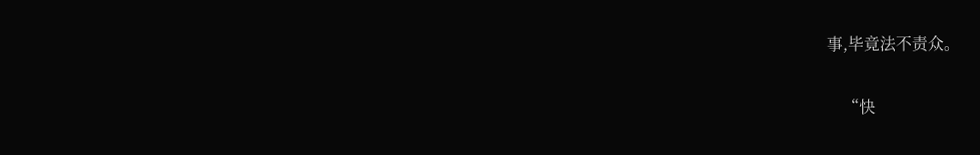事,毕竟法不责众。

    “快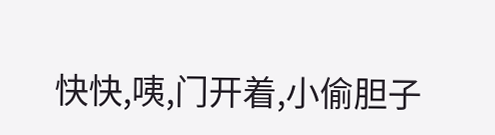快快,咦,门开着,小偷胆子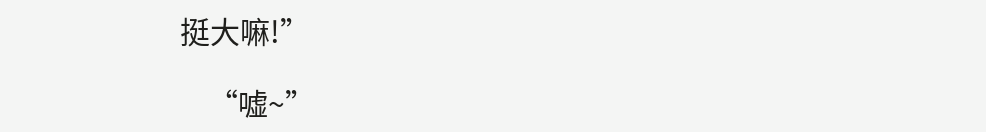挺大嘛!”

    “嘘~”